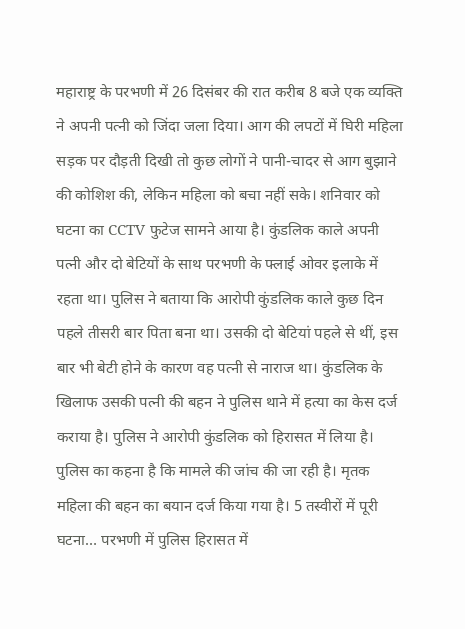महाराष्ट्र के परभणी में 26 दिसंबर की रात करीब 8 बजे एक व्यक्ति ने अपनी पत्नी को जिंदा जला दिया। आग की लपटों में घिरी महिला सड़क पर दौड़ती दिखी तो कुछ लोगों ने पानी-चादर से आग बुझाने की कोशिश की, लेकिन महिला को बचा नहीं सके। शनिवार को घटना का CCTV फुटेज सामने आया है। कुंडलिक काले अपनी पत्नी और दो बेटियों के साथ परभणी के फ्लाई ओवर इलाके में रहता था। पुलिस ने बताया कि आरोपी कुंडलिक काले कुछ दिन पहले तीसरी बार पिता बना था। उसकी दो बेटियां पहले से थीं, इस बार भी बेटी होने के कारण वह पत्नी से नाराज था। कुंडलिक के खिलाफ उसकी पत्नी की बहन ने पुलिस थाने में हत्या का केस दर्ज कराया है। पुलिस ने आरोपी कुंडलिक को हिरासत में लिया है। पुलिस का कहना है कि मामले की जांच की जा रही है। मृतक महिला की बहन का बयान दर्ज किया गया है। 5 तस्वीरों में पूरी घटना… परभणी में पुलिस हिरासत में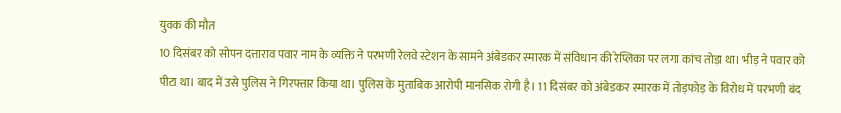युवक की मौत
10 दिसंबर को सोपन दत्ताराव पवार नाम के व्यक्ति ने परभणी रेलवे स्टेशन के सामने अंबेडकर स्मारक में संविधान की रेप्लिका पर लगा कांच तोड़ा था। भीड़ ने पवार को पीटा था। बाद में उसे पुलिस ने गिरफ्तार किया था। पुलिस के मुताबिक आरोपी मानसिक रोगी है। 11 दिसंबर को अंबेडकर स्मारक में तोड़फोड़ के विरोध में परभणी बंद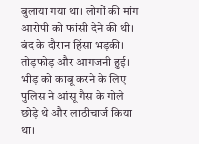बुलाया गया था। लोगों की मांग आरोपी को फांसी देने की थी। बंद के दौरान हिंसा भड़की। तोड़फोड़ और आगजनी हुई। भीड़ को काबू करने के लिए पुलिस ने आंसू गैस के गोले छोड़े थे और लाठीचार्ज किया था।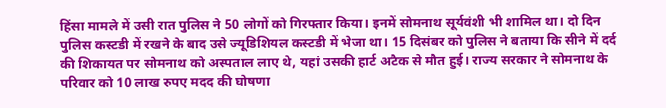हिंसा मामले में उसी रात पुलिस ने 50 लोगों को गिरफ्तार किया। इनमें सोमनाथ सूर्यवंशी भी शामिल था। दो दिन पुलिस कस्टडी में रखने के बाद उसे ज्यूडिशियल कस्टडी में भेजा था। 15 दिसंबर को पुलिस ने बताया कि सीने में दर्द की शिकायत पर सोमनाथ को अस्पताल लाए थे, यहां उसकी हार्ट अटैक से मौत हुई। राज्य सरकार ने सोमनाथ के परिवार को 10 लाख रुपए मदद की घोषणा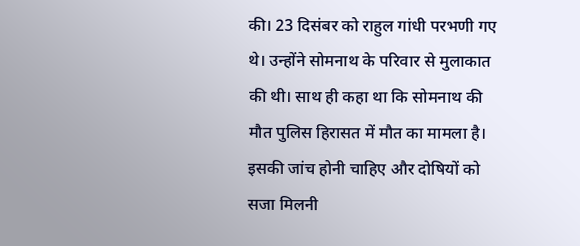की। 23 दिसंबर को राहुल गांधी परभणी गए थे। उन्होंने सोमनाथ के परिवार से मुलाकात की थी। साथ ही कहा था कि सोमनाथ की मौत पुलिस हिरासत में मौत का मामला है। इसकी जांच होनी चाहिए और दोषियों को सजा मिलनी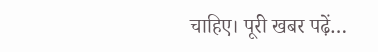चाहिए। पूरी खबर पढ़ें…